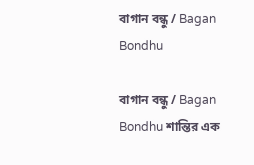বাগান বন্ধু / Bagan Bondhu

বাগান বন্ধু / Bagan Bondhu শান্তির এক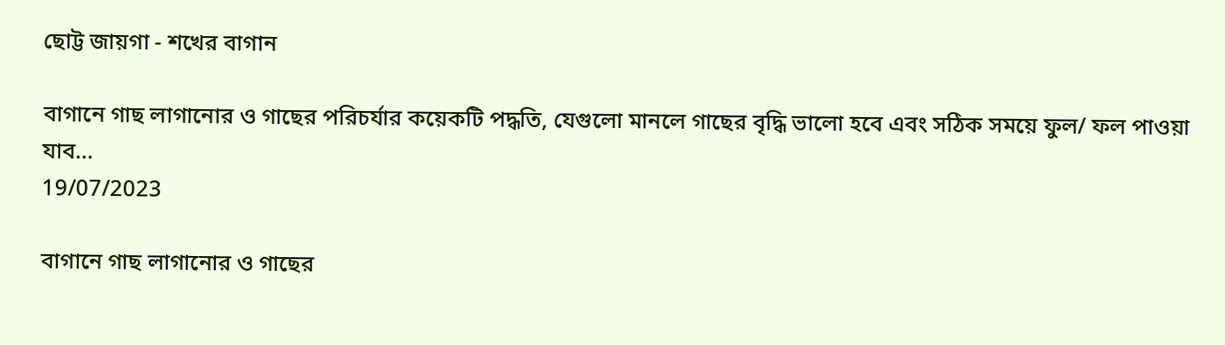ছোট্ট জায়গা - শখের বাগান

বাগানে গাছ লাগানোর ও গাছের পরিচর্যার কয়েকটি পদ্ধতি, যেগুলো মানলে গাছের বৃদ্ধি ভালো হবে এবং সঠিক সময়ে ফুল/ ফল পাওয়া যাব...
19/07/2023

বাগানে গাছ লাগানোর ও গাছের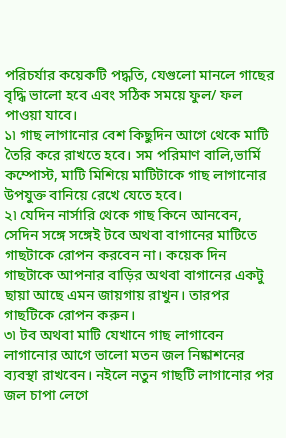পরিচর্যার কয়েকটি পদ্ধতি, যেগুলো মানলে গাছের বৃদ্ধি ভালো হবে এবং সঠিক সময়ে ফুল/ ফল পাওয়া যাবে।
১৷ গাছ লাগানোর বেশ কিছুদিন আগে থেকে মাটি তৈরি করে রাখতে হবে। সম পরিমাণ বালি,ভার্মি কম্পোস্ট, মাটি মিশিয়ে মাটিটাকে গাছ লাগানোর উপযুক্ত বানিয়ে রেখে যেতে হবে।
২৷ যেদিন নার্সারি থেকে গাছ কিনে আনবেন, সেদিন সঙ্গে সঙ্গেই টবে অথবা বাগানের মাটিতে গাছটাকে রোপন করবেন না। কয়েক দিন গাছটাকে আপনার বাড়ির অথবা বাগানের একটু ছায়া আছে এমন জায়গায় রাখুন। তারপর গাছটিকে রোপন করুন।
৩৷ টব অথবা মাটি যেখানে গাছ লাগাবেন লাগানোর আগে ভালো মতন জল নিষ্কাশনের ব্যবস্থা রাখবেন। নইলে নতুন গাছটি লাগানোর পর জল চাপা লেগে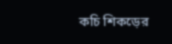কচি শিকড়ের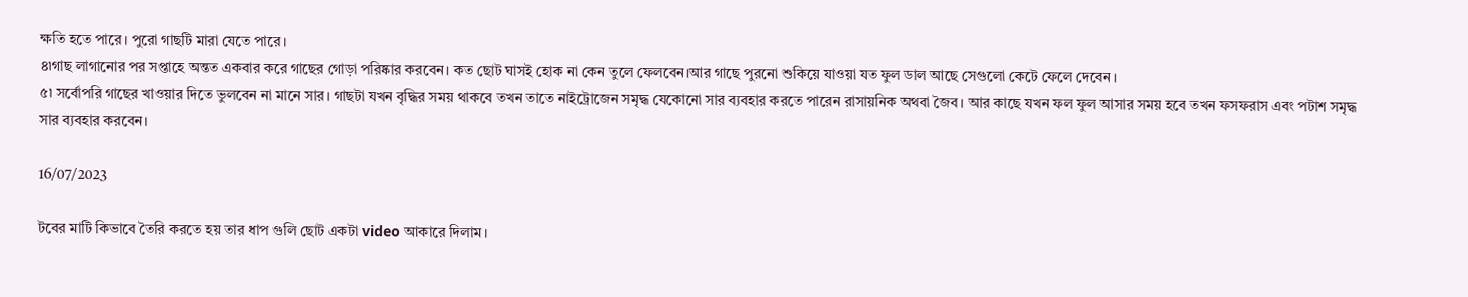ক্ষতি হতে পারে। পুরো গাছটি মারা যেতে পারে।
৪৷গাছ লাগানোর পর সপ্তাহে অন্তত একবার করে গাছের গোড়া পরিষ্কার করবেন। কত ছোট ঘাসই হোক না কেন তুলে ফেলবেন।আর গাছে পুরনো শুকিয়ে যাওয়া যত ফুল ডাল আছে সেগুলো কেটে ফেলে দেবেন ।
৫৷ সর্বোপরি গাছের খাওয়ার দিতে ভুলবেন না মানে সার। গাছটা যখন বৃদ্ধির সময় থাকবে তখন তাতে নাইট্রোজেন সমৃদ্ধ যেকোনো সার ব্যবহার করতে পারেন রাসায়নিক অথবা জৈব। আর কাছে যখন ফল ফুল আসার সময় হবে তখন ফসফরাস এবং পটাশ সমৃদ্ধ সার ব্যবহার করবেন।

16/07/2023

টবের মাটি কিভাবে তৈরি করতে হয় তার ধাপ গুলি ছোট একটা video আকারে দিলাম।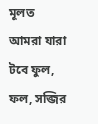মূলত আমরা যারা টবে ফুল, ফল, সব্জির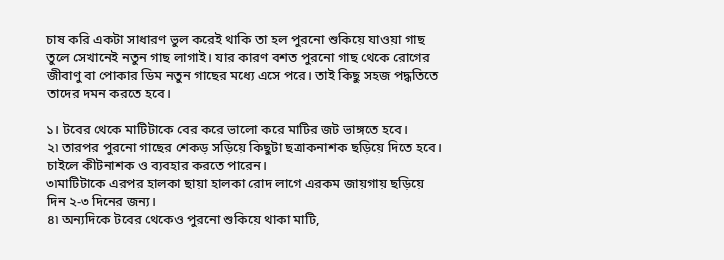চাষ করি একটা সাধারণ ভুল করেই থাকি তা হল পুরনো শুকিয়ে যাওয়া গাছ তুলে সেখানেই নতুন গাছ লাগাই। যার কারণ বশত পুরনো গাছ থেকে রোগের জীবাণু বা পোকার ডিম নতুন গাছের মধ্যে এসে পরে। তাই কিছু সহজ পদ্ধতিতে তাদের দমন করতে হবে।

১। টবের থেকে মাটিটাকে বের করে ভালো করে মাটির জট ভাঙ্গতে হবে।
২৷ তারপর পুরনো গাছের শেকড় সড়িয়ে কিছুটা ছত্রাকনাশক ছড়িয়ে দিতে হবে। চাইলে কীটনাশক ও ব্যবহার করতে পারেন।
৩৷মাটিটাকে এরপর হালকা ছায়া হালকা রোদ লাগে এরকম জায়গায় ছড়িয়ে দিন ২-৩ দিনের জন্য।
৪৷ অন্যদিকে টবের থেকেও পুরনো শুকিয়ে থাকা মাটি,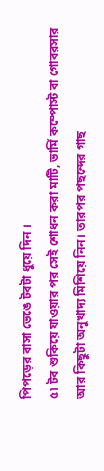পিপড়ের বাসা ভেঙে টবটা ধুয়ে দিন ।
৫৷ টব শুকিয়ে যাওয়ার পর সেই শোধন করা মাটি, ভার্মি কম্পোস্ট বা গোবরসার আর কিছুটা অনুখাদ্য মিশিয়ে নিন। তারপর পছন্দের গাছ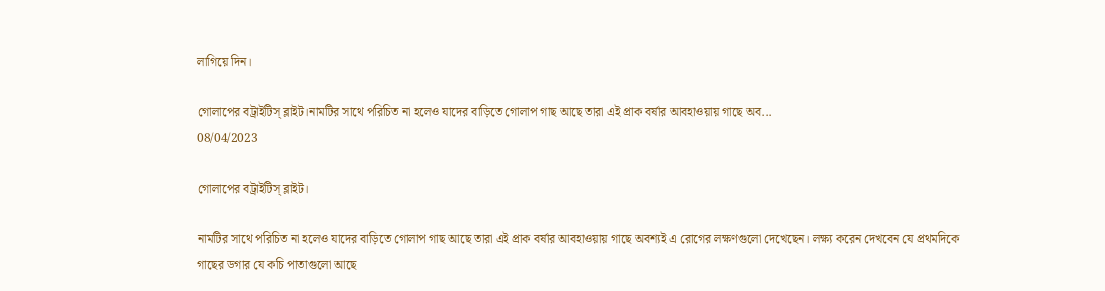লাগিয়ে দিন।

গোলাপের বট্রাইটিস্ ব্লাইট।নামটির সাথে পরিচিত না হলেও যাদের বাড়িতে গোলাপ গাছ আছে তারা এই প্রাক বর্ষার আবহাওয়ায় গাছে অব...
08/04/2023

গোলাপের বট্রাইটিস্ ব্লাইট।

নামটির সাথে পরিচিত না হলেও যাদের বাড়িতে গোলাপ গাছ আছে তারা এই প্রাক বর্ষার আবহাওয়ায় গাছে অবশ্যই এ রোগের লক্ষণগুলো দেখেছেন। লক্ষ্য করেন দেখবেন যে প্রথমদিকে গাছের ডগার যে কচি পাতাগুলো আছে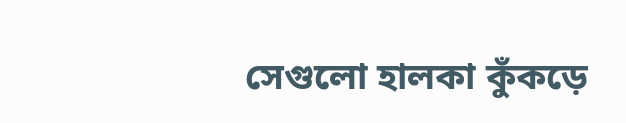সেগুলো হালকা কুঁকড়ে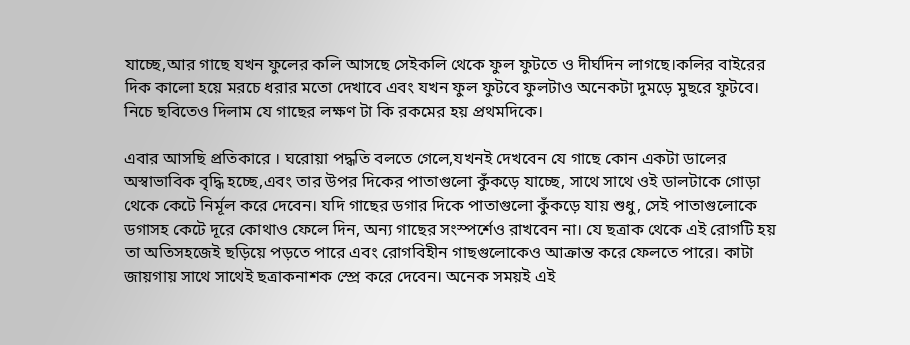যাচ্ছে,আর গাছে যখন ফুলের কলি আসছে সেইকলি থেকে ফুল ফুটতে ও দীর্ঘদিন লাগছে।কলির বাইরের দিক কালো হয়ে মরচে ধরার মতো দেখাবে এবং যখন ফুল ফুটবে ফুলটাও অনেকটা দুমড়ে মুছরে ফুটবে।
নিচে ছবিতেও দিলাম যে গাছের লক্ষণ টা কি রকমের হয় প্রথমদিকে।

এবার আসছি প্রতিকারে । ঘরোয়া পদ্ধতি বলতে গেলে,যখনই দেখবেন যে গাছে কোন একটা ডালের অস্বাভাবিক বৃদ্ধি হচ্ছে,এবং তার উপর দিকের পাতাগুলো কুঁকড়ে যাচ্ছে, সাথে সাথে ওই ডালটাকে গোড়া থেকে কেটে নির্মূল করে দেবেন। যদি গাছের ডগার দিকে পাতাগুলো কুঁকড়ে যায় শুধু, সেই পাতাগুলোকে ডগাসহ কেটে দূরে কোথাও ফেলে দিন, অন্য গাছের সংস্পর্শেও রাখবেন না। যে ছত্রাক থেকে এই রোগটি হয় তা অতিসহজেই ছড়িয়ে পড়তে পারে এবং রোগবিহীন গাছগুলোকেও আক্রান্ত করে ফেলতে পারে। কাটা জায়গায় সাথে সাথেই ছত্রাকনাশক স্প্রে করে দেবেন। অনেক সময়ই এই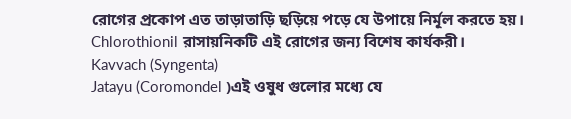রোগের প্রকোপ এত তাড়াতাড়ি ছড়িয়ে পড়ে যে উপায়ে নির্মূল করতে হয়। Chlorothionil রাসায়নিকটি এই রোগের জন্য বিশেষ কার্যকরী।
Kavvach (Syngenta)
Jatayu (Coromondel )এই ওষুধ গুলোর মধ্যে যে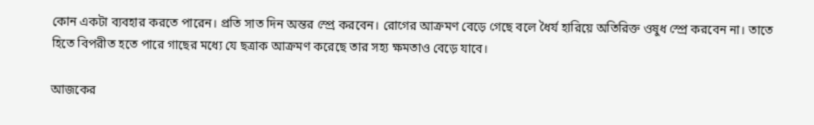কোন একটা ব্যবহার করতে পারেন। প্রতি সাত দিন অন্তর স্প্রে করবেন। রোগের আক্রমণ বেড়ে গেছে বলে ধৈর্য হারিয়ে অতিরিক্ত ওষুধ স্প্রে করবেন না। তাতে হিতে বিপরীত হতে পারে গাছের মধ্যে যে ছত্রাক আক্রমণ করেছে তার সহ্য ক্ষমতাও বেড়ে যাবে।

আজকের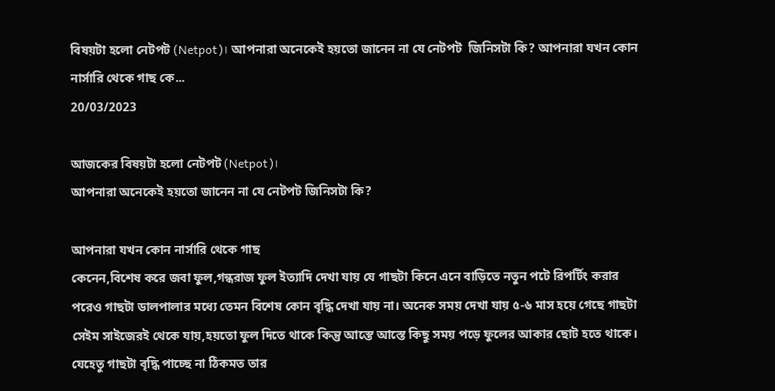বিষয়টা হলো নেটপট (Netpot)। আপনারা অনেকেই হয়তো জানেন না যে নেটপট  জিনিসটা কি? আপনারা যখন কোন নার্সারি থেকে গাছ কে...
20/03/2023

আজকের বিষয়টা হলো নেটপট (Netpot)।
আপনারা অনেকেই হয়তো জানেন না যে নেটপট জিনিসটা কি?

আপনারা যখন কোন নার্সারি থেকে গাছ
কেনেন,বিশেষ করে জবা ফুল,গন্ধরাজ ফুল ইত্যাদি দেখা যায় যে গাছটা কিনে এনে বাড়িতে নতুন পটে রিপর্টিং করার পরেও গাছটা ডালপালার মধ্যে তেমন বিশেষ কোন বৃদ্ধি দেখা যায় না। অনেক সময় দেখা যায় ৫-৬ মাস হয়ে গেছে গাছটা সেইম সাইজেরই থেকে যায়,হয়তো ফুল দিতে থাকে কিন্তু আস্তে আস্তে কিছু সময় পড়ে ফুলের আকার ছোট হতে থাকে। যেহেতু গাছটা বৃদ্ধি পাচ্ছে না ঠিকমত তার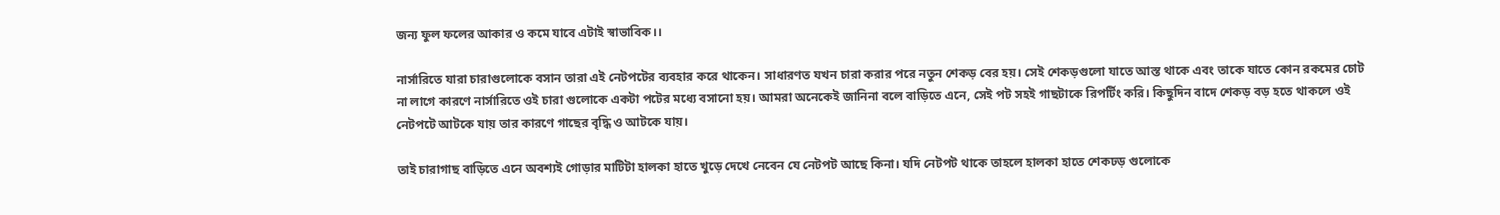জন্য ফুল ফলের আকার ও কমে যাবে এটাই স্বাভাবিক।।

নার্সারিতে যারা চারাগুলোকে বসান তারা এই নেটপটের ব্যবহার করে থাকেন। সাধারণত যখন চারা করার পরে নতুন শেকড় বের হয়। সেই শেকড়গুলো যাতে আস্ত থাকে এবং তাকে যাতে কোন রকমের চোট না লাগে কারণে নার্সারিতে ওই চারা গুলোকে একটা পটের মধ্যে বসানো হয়। আমরা অনেকেই জানিনা বলে বাড়িতে এনে, সেই পট সহই গাছটাকে রিপর্টিং করি। কিছুদিন বাদে শেকড় বড় হতে থাকলে ওই নেটপটে আটকে যায় তার কারণে গাছের বৃদ্ধি ও আটকে যায়।

তাই চারাগাছ বাড়িতে এনে অবশ্যই গোড়ার মাটিটা হালকা হাতে খুড়ে দেখে নেবেন যে নেটপট আছে কিনা। যদি নেটপট থাকে তাহলে হালকা হাতে শেকঢড় গুলোকে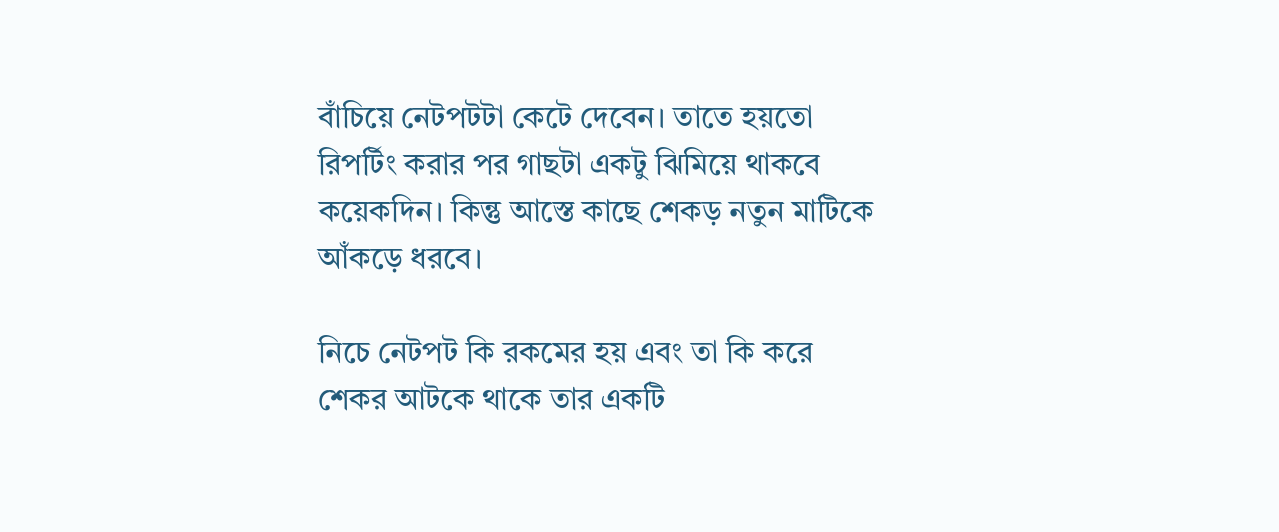বাঁচিয়ে নেটপটটা কেটে দেবেন। তাতে হয়তো রিপর্টিং করার পর গাছটা একটু ঝিমিয়ে থাকবে কয়েকদিন। কিন্তু আস্তে কাছে শেকড় নতুন মাটিকে আঁকড়ে ধরবে।

নিচে নেটপট কি রকমের হয় এবং তা কি করে শেকর আটকে থাকে তার একটি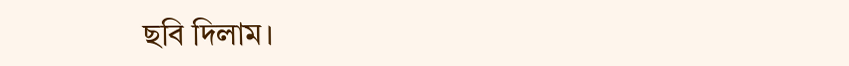ছবি দিলাম।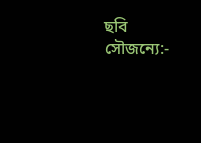ছবি সৌজন্যে:-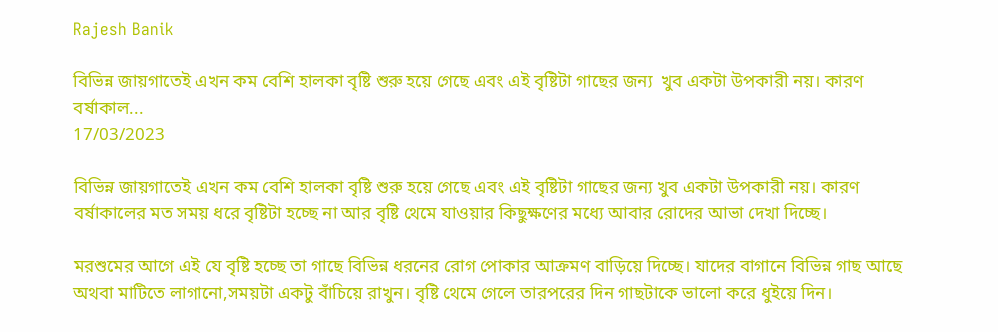Rajesh Banik

বিভিন্ন জায়গাতেই এখন কম বেশি হালকা বৃষ্টি শুরু হয়ে গেছে এবং এই বৃষ্টিটা গাছের জন্য  খুব একটা উপকারী নয়। কারণ বর্ষাকাল...
17/03/2023

বিভিন্ন জায়গাতেই এখন কম বেশি হালকা বৃষ্টি শুরু হয়ে গেছে এবং এই বৃষ্টিটা গাছের জন্য খুব একটা উপকারী নয়। কারণ বর্ষাকালের মত সময় ধরে বৃষ্টিটা হচ্ছে না আর বৃষ্টি থেমে যাওয়ার কিছুক্ষণের মধ্যে আবার রোদের আভা দেখা দিচ্ছে।

মরশুমের আগে এই যে বৃষ্টি হচ্ছে তা গাছে বিভিন্ন ধরনের রোগ পোকার আক্রমণ বাড়িয়ে দিচ্ছে। যাদের বাগানে বিভিন্ন গাছ আছে অথবা মাটিতে লাগানো,সময়টা একটু বাঁচিয়ে রাখুন। বৃষ্টি থেমে গেলে তারপরের দিন গাছটাকে ভালো করে ধুইয়ে দিন।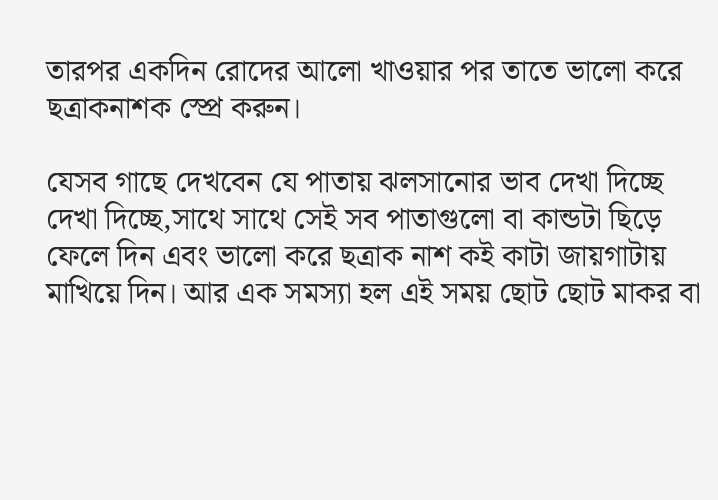তারপর একদিন রোদের আলো খাওয়ার পর তাতে ভালো করে ছত্রাকনাশক স্প্রে করুন।

যেসব গাছে দেখবেন যে পাতায় ঝলসানোর ভাব দেখা দিচ্ছে দেখা দিচ্ছে,সাথে সাথে সেই সব পাতাগুলো বা কান্ডটা ছিড়ে ফেলে দিন এবং ভালো করে ছত্রাক নাশ কই কাটা জায়গাটায় মাখিয়ে দিন। আর এক সমস্যা হল এই সময় ছোট ছোট মাকর বা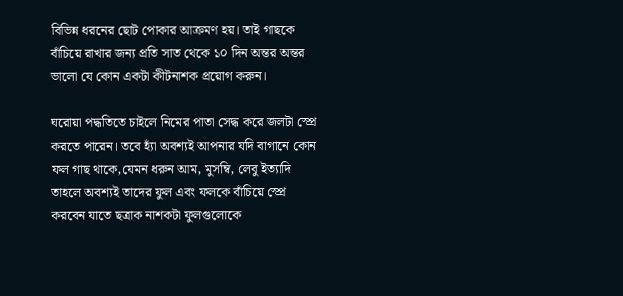বিভিন্ন ধরনের ছোট পোকার আক্রমণ হয়। তাই গাছকে বাঁচিয়ে রাখার জন্য প্রতি সাত থেকে ১০ দিন অন্তর অন্তর ভালো যে কোন একটা কীটনাশক প্রয়োগ করুন।

ঘরোয়া পদ্ধতিতে চাইলে নিমের পাতা সেদ্ধ করে জলটা স্প্রে করতে পারেন। তবে হ্যাঁ অবশ্যই আপনার যদি বাগানে কোন ফল গাছ থাকে,যেমন ধরুন আম, মুসম্বি, লেবু ইত্যাদি তাহলে অবশ্যই তাদের ফুল এবং ফলকে বাঁচিয়ে স্প্রে করবেন যাতে ছত্রাক নাশকটা ফুলগুলোকে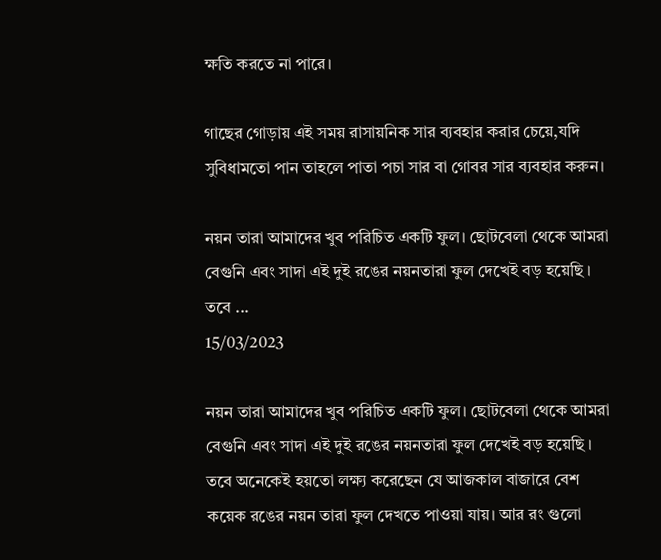ক্ষতি করতে না পারে।

গাছের গোড়ায় এই সময় রাসায়নিক সার ব্যবহার করার চেয়ে,যদি সুবিধামতো পান তাহলে পাতা পচা সার বা গোবর সার ব্যবহার করুন।

নয়ন তারা আমাদের খুব পরিচিত একটি ফুল। ছোটবেলা থেকে আমরা বেগুনি এবং সাদা এই দুই রঙের নয়নতারা ফুল দেখেই বড় হয়েছি । তবে ...
15/03/2023

নয়ন তারা আমাদের খুব পরিচিত একটি ফুল। ছোটবেলা থেকে আমরা বেগুনি এবং সাদা এই দুই রঙের নয়নতারা ফুল দেখেই বড় হয়েছি । তবে অনেকেই হয়তো লক্ষ্য করেছেন যে আজকাল বাজারে বেশ কয়েক রঙের নয়ন তারা ফুল দেখতে পাওয়া যায়। আর রং গুলো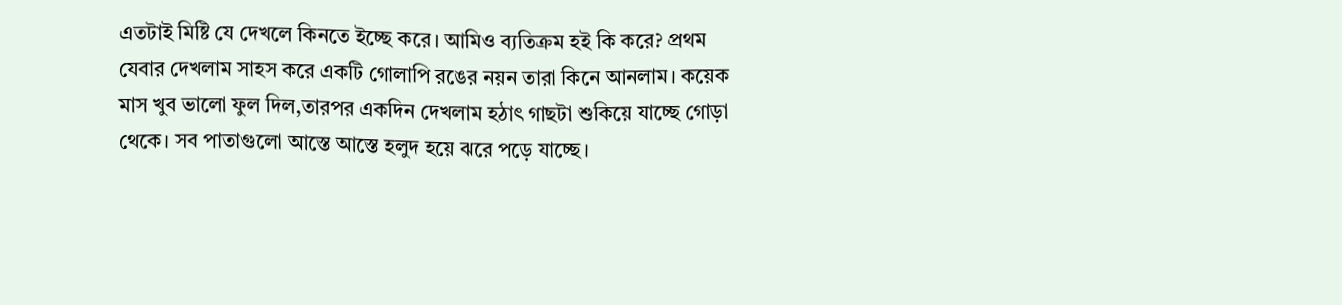এতটাই মিষ্টি যে দেখলে কিনতে ইচ্ছে করে। আমিও ব্যতিক্রম হই কি করে? প্রথম যেবার দেখলাম সাহস করে একটি গোলাপি রঙের নয়ন তারা কিনে আনলাম। কয়েক মাস খুব ভালো ফুল দিল,তারপর একদিন দেখলাম হঠাৎ গাছটা শুকিয়ে যাচ্ছে গোড়া থেকে। সব পাতাগুলো আস্তে আস্তে হলুদ হয়ে ঝরে পড়ে যাচ্ছে।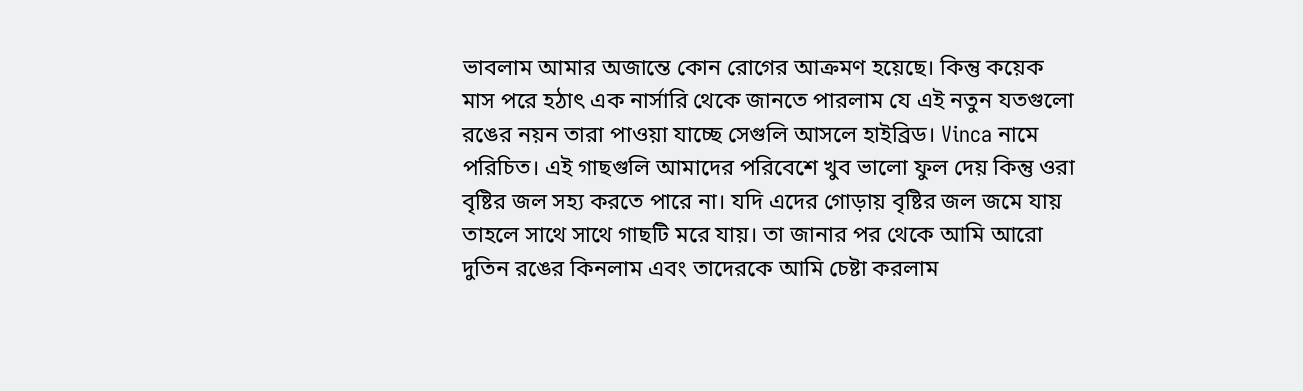ভাবলাম আমার অজান্তে কোন রোগের আক্রমণ হয়েছে। কিন্তু কয়েক মাস পরে হঠাৎ এক নার্সারি থেকে জানতে পারলাম যে এই নতুন যতগুলো রঙের নয়ন তারা পাওয়া যাচ্ছে সেগুলি আসলে হাইব্রিড। Vinca নামে পরিচিত। এই গাছগুলি আমাদের পরিবেশে খুব ভালো ফুল দেয় কিন্তু ওরা বৃষ্টির জল সহ্য করতে পারে না। যদি এদের গোড়ায় বৃষ্টির জল জমে যায় তাহলে সাথে সাথে গাছটি মরে যায়। তা জানার পর থেকে আমি আরো দুতিন রঙের কিনলাম এবং তাদেরকে আমি চেষ্টা করলাম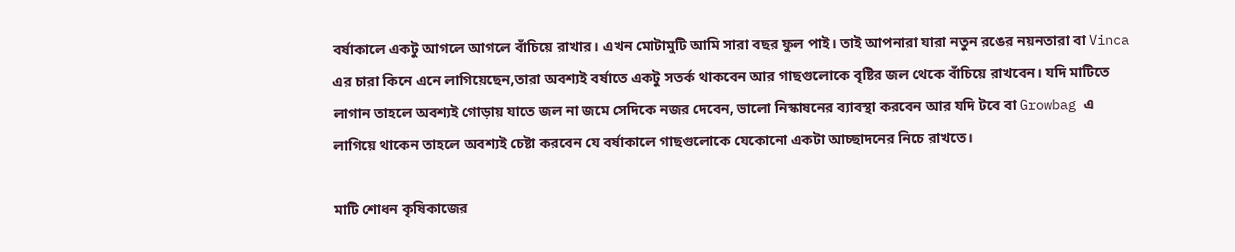বর্ষাকালে একটু আগলে আগলে বাঁচিয়ে রাখার। এখন মোটামুটি আমি সারা বছর ফুল পাই। তাই আপনারা যারা নতুন রঙের নয়নতারা বা Vinca এর চারা কিনে এনে লাগিয়েছেন,তারা অবশ্যই বর্ষাতে একটু সতর্ক থাকবেন আর গাছগুলোকে বৃষ্টির জল থেকে বাঁচিয়ে রাখবেন। যদি মাটিতে লাগান তাহলে অবশ্যই গোড়ায় যাতে জল না জমে সেদিকে নজর দেবেন, ভালো নিস্কাষনের ব্যাবস্থা করবেন আর যদি টবে বা Growbag এ লাগিয়ে থাকেন তাহলে অবশ্যই চেষ্টা করবেন যে বর্ষাকালে গাছগুলোকে যেকোনো একটা আচ্ছাদনের নিচে রাখতে।

মাটি শোধন কৃষিকাজের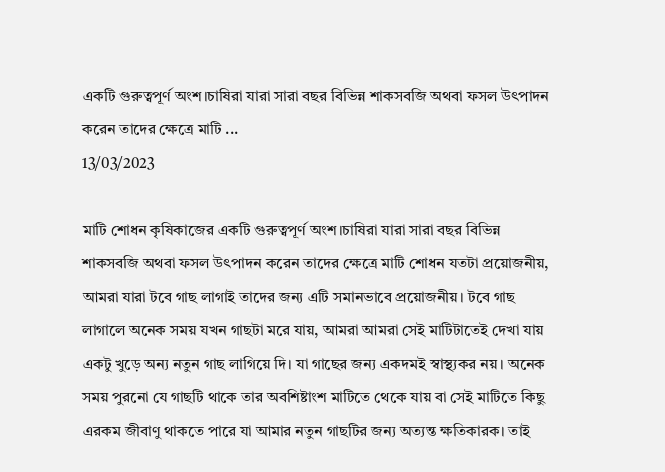একটি গুরুত্বপূর্ণ অংশ।চাষিরা যারা সারা বছর বিভিন্ন শাকসবজি অথবা ফসল উৎপাদন করেন তাদের ক্ষেত্রে মাটি ...
13/03/2023

মাটি শোধন কৃষিকাজের একটি গুরুত্বপূর্ণ অংশ।চাষিরা যারা সারা বছর বিভিন্ন শাকসবজি অথবা ফসল উৎপাদন করেন তাদের ক্ষেত্রে মাটি শোধন যতটা প্রয়োজনীয়, আমরা যারা টবে গাছ লাগাই তাদের জন্য এটি সমানভাবে প্রয়োজনীয়। টবে গাছ লাগালে অনেক সময় যখন গাছটা মরে যায়, আমরা আমরা সেই মাটিটাতেই দেখা যায় একটু খুড়ে অন্য নতুন গাছ লাগিয়ে দি। যা গাছের জন্য একদমই স্বাস্থ্যকর নয়। অনেক সময় পুরনো যে গাছটি থাকে তার অবশিষ্টাংশ মাটিতে থেকে যায় বা সেই মাটিতে কিছু এরকম জীবাণু থাকতে পারে যা আমার নতুন গাছটির জন্য অত্যন্ত ক্ষতিকারক। তাই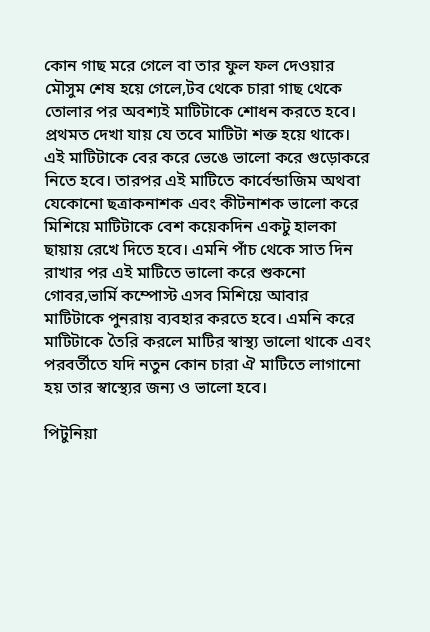কোন গাছ মরে গেলে বা তার ফুল ফল দেওয়ার মৌসুম শেষ হয়ে গেলে,টব থেকে চারা গাছ থেকে তোলার পর অবশ্যই মাটিটাকে শোধন করতে হবে। প্রথমত দেখা যায় যে তবে মাটিটা শক্ত হয়ে থাকে। এই মাটিটাকে বের করে ভেঙে ভালো করে গুড়োকরে নিতে হবে। তারপর এই মাটিতে কার্বেন্ডাজিম অথবা যেকোনো ছত্রাকনাশক এবং কীটনাশক ভালো করে মিশিয়ে মাটিটাকে বেশ কয়েকদিন একটু হালকা ছায়ায় রেখে দিতে হবে। এমনি পাঁচ থেকে সাত দিন রাখার পর এই মাটিতে ভালো করে শুকনো গোবর,ভার্মি কম্পোস্ট এসব মিশিয়ে আবার মাটিটাকে পুনরায় ব্যবহার করতে হবে। এমনি করে মাটিটাকে তৈরি করলে মাটির স্বাস্থ্য ভালো থাকে এবং পরবর্তীতে যদি নতুন কোন চারা ঐ মাটিতে লাগানো হয় তার স্বাস্থ্যের জন্য ও ভালো হবে।

পিটুনিয়া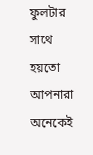ফুলটার সাথে হয়তো আপনারা অনেকেই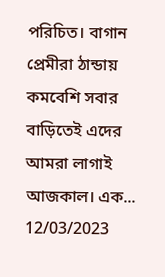পরিচিত। বাগান প্রেমীরা ঠান্ডায় কমবেশি সবার বাড়িতেই এদের আমরা লাগাই আজকাল। এক...
12/03/2023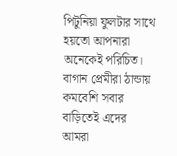পিটুনিয়া ফুলটার সাথে হয়তো আপনারা অনেকেই পরিচিত। বাগান প্রেমীরা ঠান্ডায় কমবেশি সবার বাড়িতেই এদের আমরা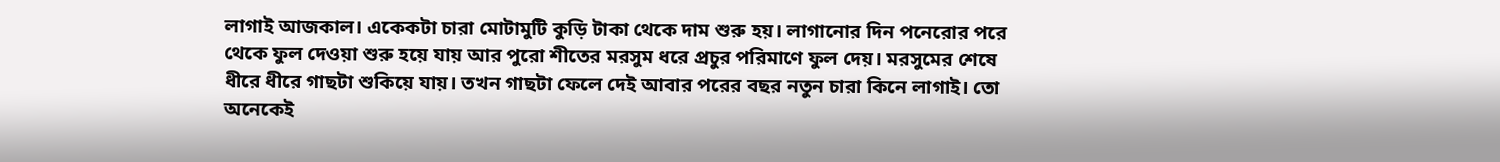লাগাই আজকাল। একেকটা চারা মোটামুটি কুড়ি টাকা থেকে দাম শুরু হয়। লাগানোর দিন পনেরোর পরে থেকে ফুল দেওয়া শুরু হয়ে যায় আর পুরো শীতের মরসুম ধরে প্রচুর পরিমাণে ফুল দেয়। মরসুমের শেষে ধীরে ধীরে গাছটা শুকিয়ে যায়। তখন গাছটা ফেলে দেই আবার পরের বছর নতুন চারা কিনে লাগাই। তো অনেকেই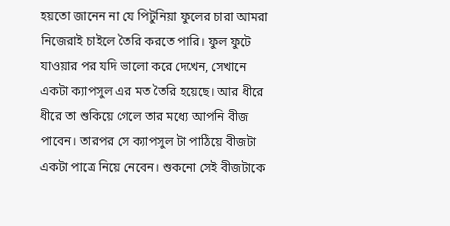হয়তো জানেন না যে পিটুনিয়া ফুলের চারা আমরা নিজেরাই চাইলে তৈরি করতে পারি। ফুল ফুটে যাওয়ার পর যদি ভালো করে দেখেন, সেখানে একটা ক্যাপসুল এর মত তৈরি হয়েছে। আর ধীরে ধীরে তা শুকিয়ে গেলে তার মধ্যে আপনি বীজ পাবেন। তারপর সে ক্যাপসুল টা পাঠিয়ে বীজটা একটা পাত্রে নিয়ে নেবেন। শুকনো সেই বীজটাকে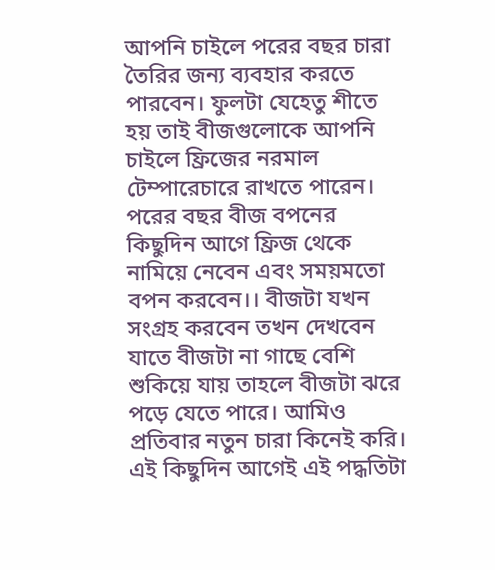আপনি চাইলে পরের বছর চারা তৈরির জন্য ব্যবহার করতে পারবেন। ফুলটা যেহেতু শীতে হয় তাই বীজগুলোকে আপনি চাইলে ফ্রিজের নরমাল টেম্পারেচারে রাখতে পারেন। পরের বছর বীজ বপনের কিছুদিন আগে ফ্রিজ থেকে নামিয়ে নেবেন এবং সময়মতো বপন করবেন।। বীজটা যখন সংগ্রহ করবেন তখন দেখবেন যাতে বীজটা না গাছে বেশি শুকিয়ে যায় তাহলে বীজটা ঝরে পড়ে যেতে পারে। আমিও প্রতিবার নতুন চারা কিনেই করি। এই কিছুদিন আগেই এই পদ্ধতিটা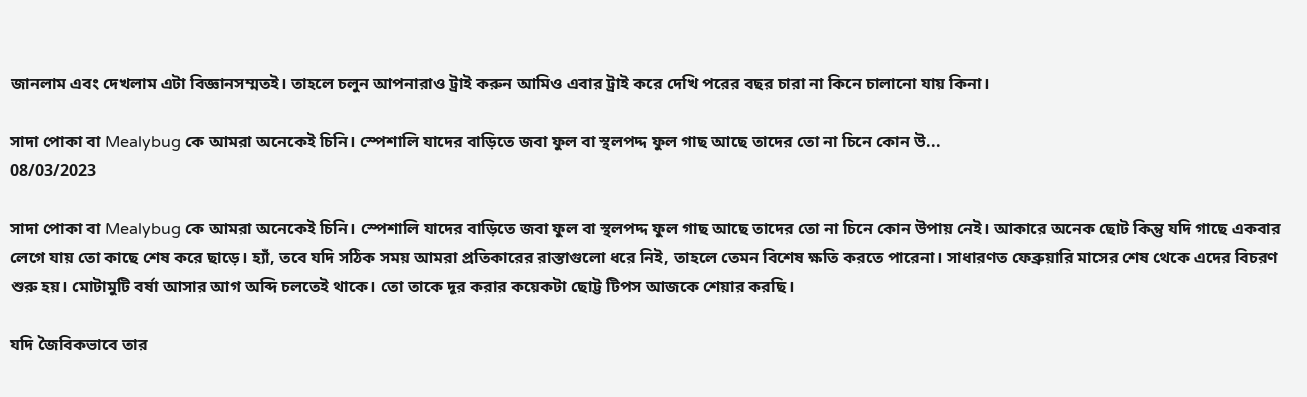জানলাম এবং দেখলাম এটা বিজ্ঞানসম্মতই। তাহলে চলুন আপনারাও ট্রাই করুন আমিও এবার ট্রাই করে দেখি পরের বছর চারা না কিনে চালানো যায় কিনা।

সাদা পোকা বা Mealybug কে আমরা অনেকেই চিনি। স্পেশালি যাদের বাড়িতে জবা ফুল বা স্থলপদ্দ ফুল গাছ আছে তাদের তো না চিনে কোন উ...
08/03/2023

সাদা পোকা বা Mealybug কে আমরা অনেকেই চিনি। স্পেশালি যাদের বাড়িতে জবা ফুল বা স্থলপদ্দ ফুল গাছ আছে তাদের তো না চিনে কোন উপায় নেই। আকারে অনেক ছোট কিন্তু যদি গাছে একবার লেগে যায় তো কাছে শেষ করে ছাড়ে। হ্যাঁ, তবে যদি সঠিক সময় আমরা প্রতিকারের রাস্তাগুলো ধরে নিই, তাহলে তেমন বিশেষ ক্ষতি করতে পারেনা। সাধারণত ফেব্রুয়ারি মাসের শেষ থেকে এদের বিচরণ শুরু হয়। মোটামুটি বর্ষা আসার আগ অব্দি চলতেই থাকে। তো তাকে দূর করার কয়েকটা ছোট্ট টিপস আজকে শেয়ার করছি।

যদি জৈবিকভাবে তার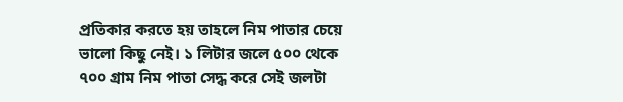প্রতিকার করতে হয় তাহলে নিম পাতার চেয়ে ভালো কিছু নেই। ১ লিটার জলে ৫০০ থেকে ৭০০ গ্রাম নিম পাতা সেদ্ধ করে সেই জলটা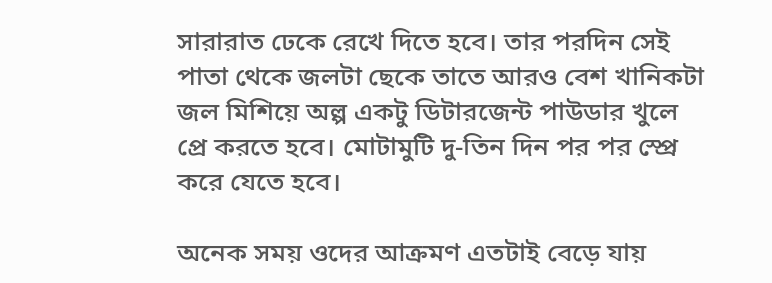সারারাত ঢেকে রেখে দিতে হবে। তার পরদিন সেই পাতা থেকে জলটা ছেকে তাতে আরও বেশ খানিকটা জল মিশিয়ে অল্প একটু ডিটারজেন্ট পাউডার খুলে প্রে করতে হবে। মোটামুটি দু-তিন দিন পর পর স্প্রে করে যেতে হবে।

অনেক সময় ওদের আক্রমণ এতটাই বেড়ে যায়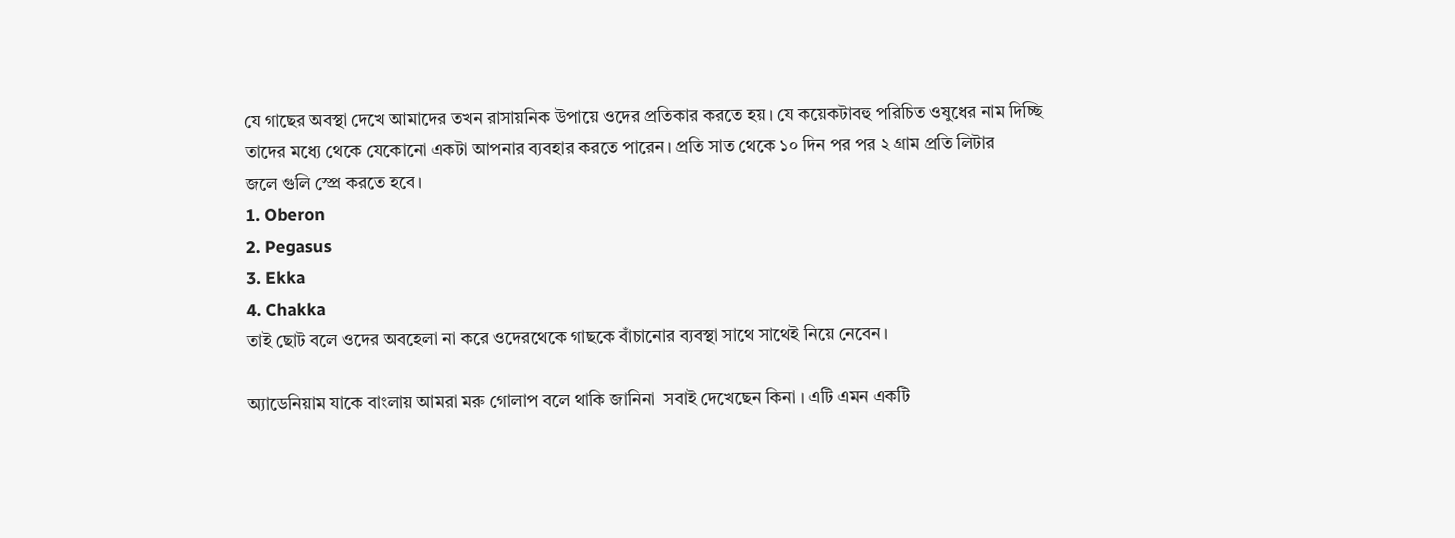যে গাছের অবস্থা দেখে আমাদের তখন রাসায়নিক উপায়ে ওদের প্রতিকার করতে হয়। যে কয়েকটাবহু পরিচিত ওষুধের নাম দিচ্ছি তাদের মধ্যে থেকে যেকোনো একটা আপনার ব্যবহার করতে পারেন। প্রতি সাত থেকে ১০ দিন পর পর ২ গ্রাম প্রতি লিটার
জলে গুলি স্প্রে করতে হবে।
1. Oberon
2. Pegasus
3. Ekka
4. Chakka
তাই ছোট বলে ওদের অবহেলা না করে ওদেরথেকে গাছকে বাঁচানোর ব্যবস্থা সাথে সাথেই নিয়ে নেবেন।

অ্যাডেনিয়াম যাকে বাংলায় আমরা মরু গোলাপ বলে থাকি জানিনা  সবাই দেখেছেন কিনা । এটি এমন একটি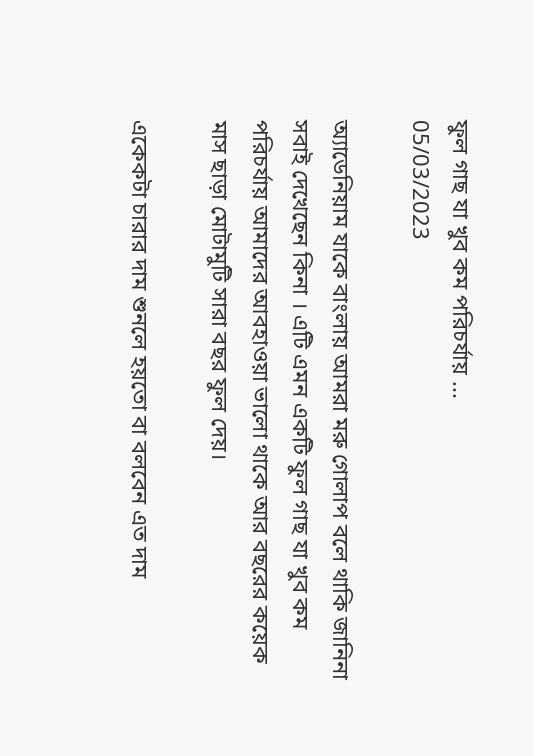ফুল গাছ যা খুব কম পরিচর্যায় ...
05/03/2023

অ্যাডেনিয়াম যাকে বাংলায় আমরা মরু গোলাপ বলে থাকি জানিনা সবাই দেখেছেন কিনা । এটি এমন একটি ফুল গাছ যা খুব কম পরিচর্যায় আমাদের আবহাওয়া ভালো থাকে আর বছরের কয়েক মাস ছাড়া মোটামুটি সারা বছর ফুল দেয়।

একেকটা চারার দাম শুনলে হয়তো বা বলবেন এত দাম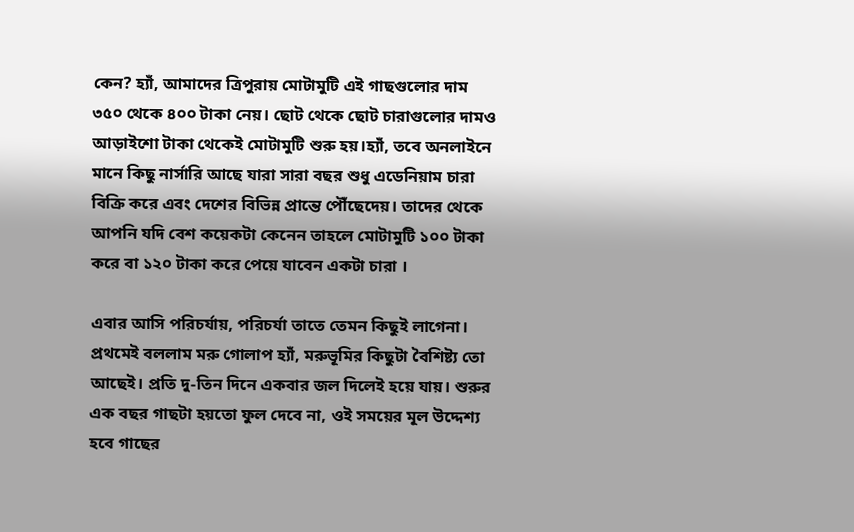কেন? হ্যাঁ, আমাদের ত্রিপুরায় মোটামুটি এই গাছগুলোর দাম ৩৫০ থেকে ৪০০ টাকা নেয়। ছোট থেকে ছোট চারাগুলোর দামও আড়াইশো টাকা থেকেই মোটামুটি শুরু হয়।হ্যাঁ, তবে অনলাইনে মানে কিছু নার্সারি আছে যারা সারা বছর শুধু এডেনিয়াম চারা বিক্রি করে এবং দেশের বিভিন্ন প্রান্তে পৌঁছেদেয়। তাদের থেকে আপনি যদি বেশ কয়েকটা কেনেন তাহলে মোটামুটি ১০০ টাকা করে বা ১২০ টাকা করে পেয়ে যাবেন একটা চারা ।

এবার আসি পরিচর্যায়, পরিচর্যা তাতে তেমন কিছুই লাগেনা। প্রথমেই বললাম মরু গোলাপ হ্যাঁ, মরুভূমির কিছুটা বৈশিষ্ট্য তো আছেই। প্রতি দু-তিন দিনে একবার জল দিলেই হয়ে যায়। শুরুর এক বছর গাছটা হয়তো ফুল দেবে না, ওই সময়ের মূল উদ্দেশ্য হবে গাছের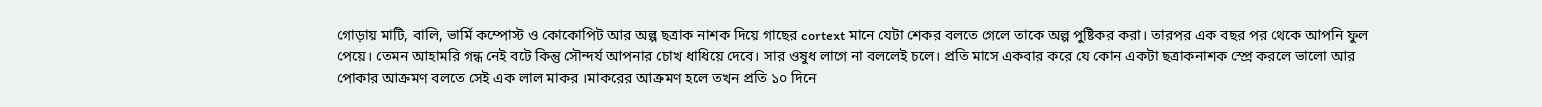গোড়ায় মাটি, বালি, ভার্মি কম্পোস্ট ও কোকোপিট আর অল্প ছত্রাক নাশক দিয়ে গাছের cortext মানে যেটা শেকর বলতে গেলে তাকে অল্প পুষ্টিকর করা। তারপর এক বছর পর থেকে আপনি ফুল পেয়ে। তেমন আহামরি গন্ধ নেই বটে কিন্তু সৌন্দর্য আপনার চোখ ধাধিয়ে দেবে। সার ওষুধ লাগে না বললেই চলে। প্রতি মাসে একবার করে যে কোন একটা ছত্রাকনাশক স্প্রে করলে ভালো আর পোকার আক্রমণ বলতে সেই এক লাল মাকর ।মাকরের আক্রমণ হলে তখন প্রতি ১০ দিনে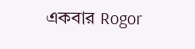একবার Rogor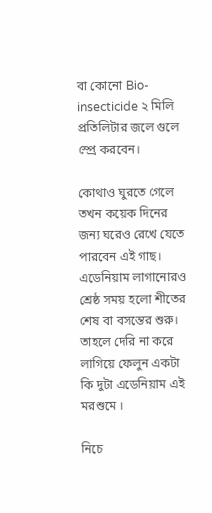বা কোনো Bio- insecticide ২ মিলি প্রতিলিটার জলে গুলে স্প্রে করবেন।

কোথাও ঘুরতে গেলে তখন কয়েক দিনের জন্য ঘরেও রেখে যেতে পারবেন এই গাছ। এডেনিয়াম লাগানোরও শ্রেষ্ঠ সময় হলো শীতের শেষ বা বসন্তের শুরু। তাহলে দেরি না করে লাগিয়ে ফেলুন একটা কি দুটা এডেনিয়াম এই মরশুমে ।

নিচে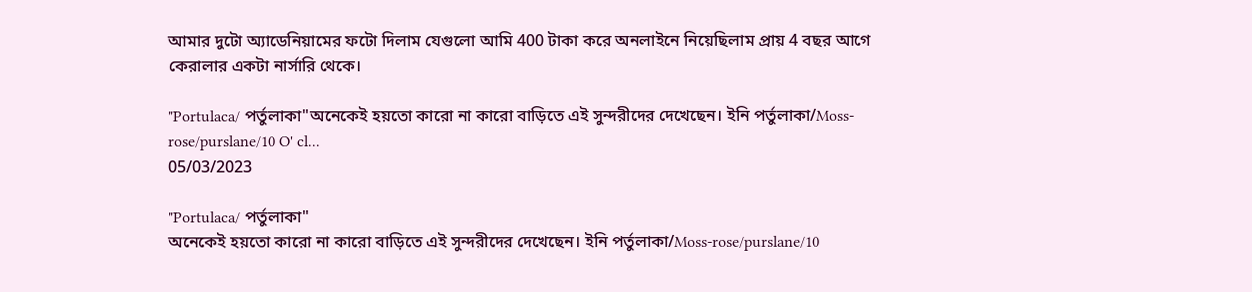আমার দুটো অ্যাডেনিয়ামের ফটো দিলাম যেগুলো আমি 400 টাকা করে অনলাইনে নিয়েছিলাম প্রায় 4 বছর আগে কেরালার একটা নার্সারি থেকে।

"Portulaca/ পর্তুলাকা"অনেকেই হয়তো কারো না কারো বাড়িতে এই সুন্দরীদের দেখেছেন। ইনি পর্তুলাকা/Moss-rose/purslane/10 O' cl...
05/03/2023

"Portulaca/ পর্তুলাকা"
অনেকেই হয়তো কারো না কারো বাড়িতে এই সুন্দরীদের দেখেছেন। ইনি পর্তুলাকা/Moss-rose/purslane/10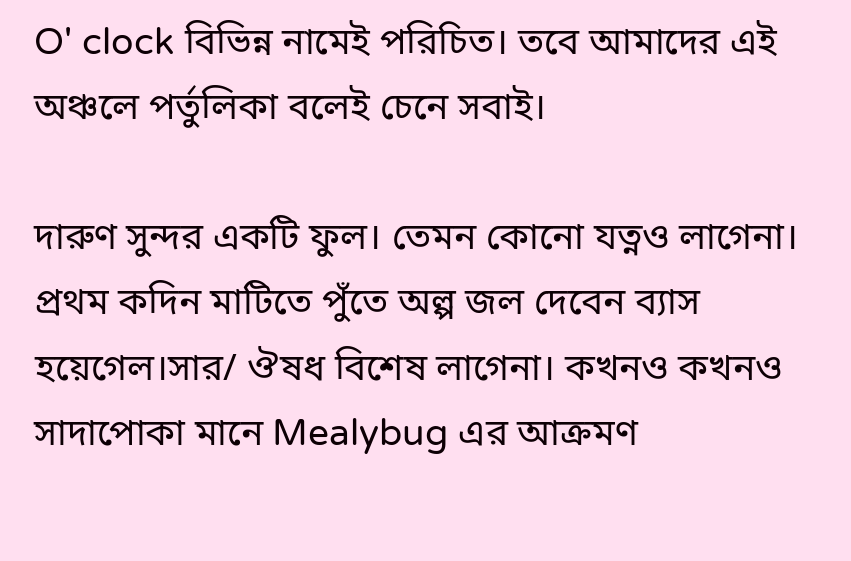O' clock বিভিন্ন নামেই পরিচিত। তবে আমাদের এই অঞ্চলে পর্তুলিকা বলেই চেনে সবাই।

দারুণ সুন্দর একটি ফুল। তেমন কোনো যত্নও লাগেনা। প্রথম কদিন মাটিতে পুঁতে অল্প জল দেবেন ব্যাস হয়েগেল।সার/ ঔষধ বিশেষ লাগেনা। কখনও কখনও সাদাপোকা মানে Mealybug এর আক্রমণ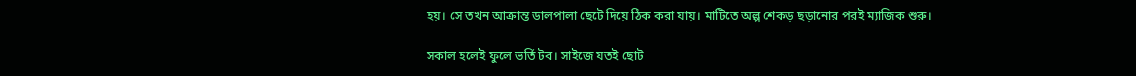হয়। সে তখন আক্রান্ত ডালপালা ছেটে দিয়ে ঠিক করা যায়। মাটিতে অল্প শেকড় ছড়ানোর পরই ম্যাজিক শুরু।

সকাল হলেই ফুলে ভর্তি টব। সাইজে যতই ছোট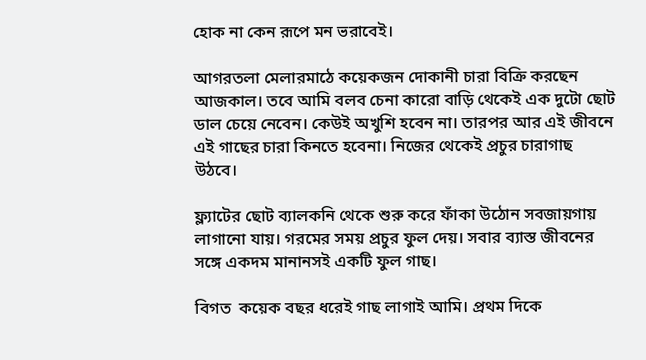হোক না কেন রূপে মন ভরাবেই।

আগরতলা মেলারমাঠে কয়েকজন দোকানী চারা বিক্রি করছেন আজকাল। তবে আমি বলব চেনা কারো বাড়ি থেকেই এক দুটো ছোট ডাল চেয়ে নেবেন। কেউই অখুশি হবেন না। তারপর আর এই জীবনে এই গাছের চারা কিনতে হবেনা। নিজের থেকেই প্রচুর চারাগাছ উঠবে।

ফ্ল্যাটের ছোট ব্যালকনি থেকে শুরু করে ফাঁকা উঠোন সবজায়গায় লাগানো যায়। গরমের সময় প্রচুর ফুল দেয়। সবার ব্যাস্ত জীবনের সঙ্গে একদম মানানসই একটি ফুল গাছ।

বিগত  কয়েক বছর ধরেই গাছ লাগাই আমি। প্রথম দিকে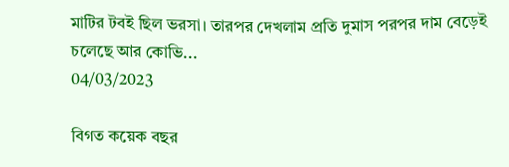মাটির টবই ছিল ভরসা। তারপর দেখলাম প্রতি দুমাস পরপর দাম বেড়েই চলেছে আর কোভি...
04/03/2023

বিগত কয়েক বছর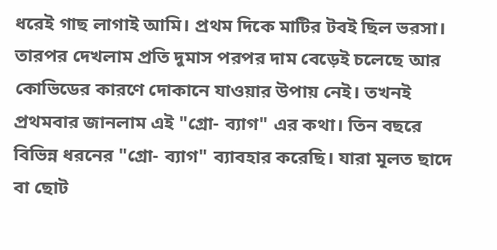ধরেই গাছ লাগাই আমি। প্রথম দিকে মাটির টবই ছিল ভরসা। তারপর দেখলাম প্রতি দুমাস পরপর দাম বেড়েই চলেছে আর কোভিডের কারণে দোকানে যাওয়ার উপায় নেই। তখনই প্রথমবার জানলাম এই "গ্রো- ব্যাগ" এর কথা। তিন বছরে বিভিন্ন ধরনের "গ্রো- ব্যাগ" ব্যাবহার করেছি। যারা মূলত ছাদে বা ছোট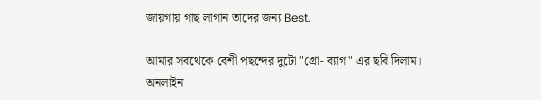জায়গায় গাছ লাগান তাদের জন্য Best.

আমার সবথেকে বেশী পছন্দের দুটো "গ্রো- ব্যাগ" এর ছবি দিলাম। অনলাইন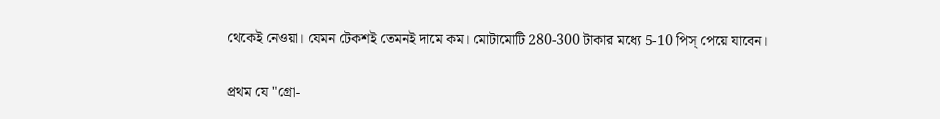থেকেই নেওয়া। যেমন টেকশই তেমনই দামে কম। মোটামোটি 280-300 টাকার মধ্যে 5-10 পিস্ পেয়ে যাবেন।

প্রথম যে "গ্রো-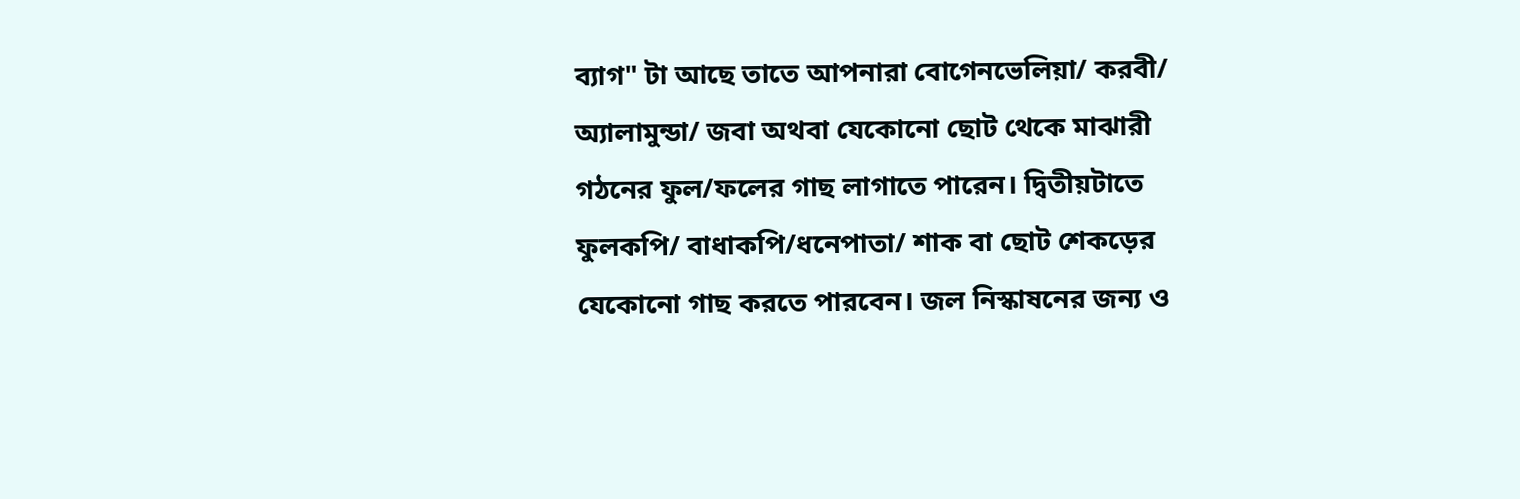ব্যাগ" টা আছে তাতে আপনারা বোগেনভেলিয়া/ করবী/ অ্যালামুন্ডা/ জবা অথবা যেকোনো ছোট থেকে মাঝারী গঠনের ফুল/ফলের গাছ লাগাতে পারেন। দ্বিতীয়টাতে ফুলকপি/ বাধাকপি/ধনেপাতা/ শাক বা ছোট শেকড়ের যেকোনো গাছ করতে পারবেন। জল নিস্কাষনের জন্য ও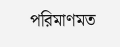পরিমাণমত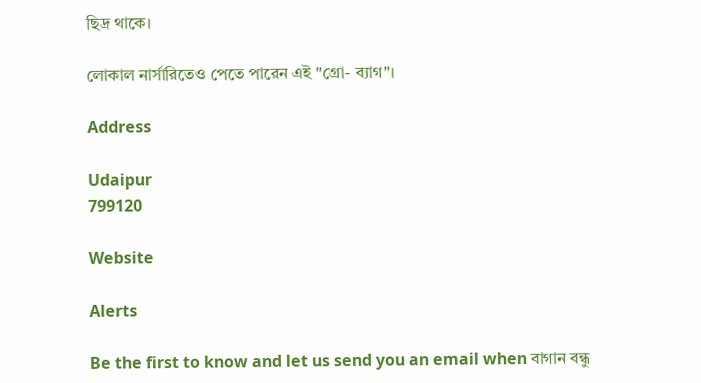ছিদ্র থাকে।

লোকাল নার্সারিতেও পেতে পারেন এই "গ্রো- ব্যাগ"।

Address

Udaipur
799120

Website

Alerts

Be the first to know and let us send you an email when বাগান বন্ধু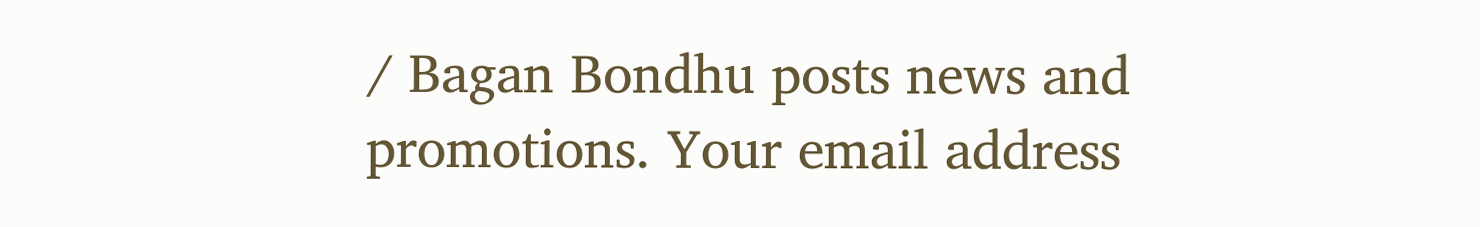/ Bagan Bondhu posts news and promotions. Your email address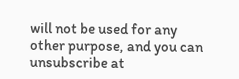will not be used for any other purpose, and you can unsubscribe at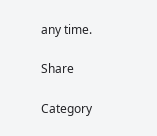any time.

Share

Category